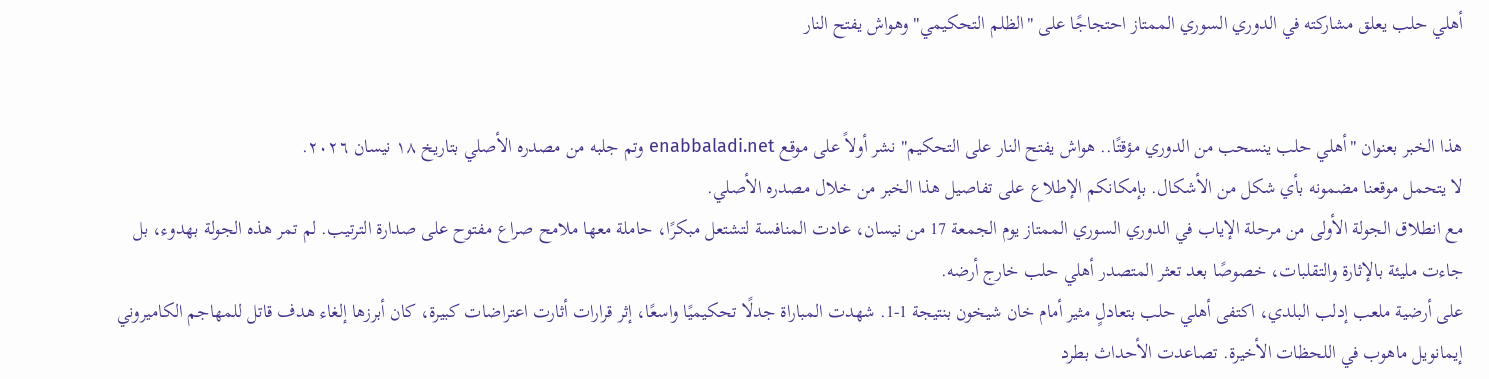أهلي حلب يعلق مشاركته في الدوري السوري الممتاز احتجاجًا على "الظلم التحكيمي" وهواش يفتح النار


هذا الخبر بعنوان "أهلي حلب ينسحب من الدوري مؤقتًا.. هواش يفتح النار على التحكيم" نشر أولاً على موقع enabbaladi.net وتم جلبه من مصدره الأصلي بتاريخ ١٨ نيسان ٢٠٢٦.
لا يتحمل موقعنا مضمونه بأي شكل من الأشكال. بإمكانكم الإطلاع على تفاصيل هذا الخبر من خلال مصدره الأصلي.
مع انطلاق الجولة الأولى من مرحلة الإياب في الدوري السوري الممتاز يوم الجمعة 17 من نيسان، عادت المنافسة لتشتعل مبكرًا، حاملة معها ملامح صراع مفتوح على صدارة الترتيب. لم تمر هذه الجولة بهدوء، بل جاءت مليئة بالإثارة والتقلبات، خصوصًا بعد تعثر المتصدر أهلي حلب خارج أرضه.
على أرضية ملعب إدلب البلدي، اكتفى أهلي حلب بتعادلٍ مثير أمام خان شيخون بنتيجة 1-1. شهدت المباراة جدلًا تحكيميًا واسعًا، إثر قرارات أثارت اعتراضات كبيرة، كان أبرزها إلغاء هدف قاتل للمهاجم الكاميروني إيمانويل ماهوب في اللحظات الأخيرة. تصاعدت الأحداث بطرد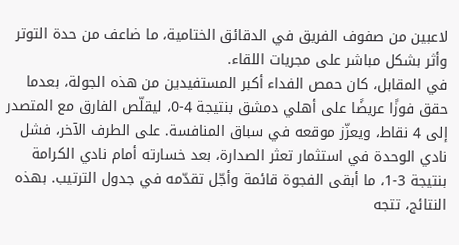لاعبين من صفوف الفريق في الدقائق الختامية، ما ضاعف من حدة التوتر وأثر بشكل مباشر على مجريات اللقاء.
في المقابل، كان حمص الفداء أكبر المستفيدين من هذه الجولة، بعدما حقق فوزًا عريضًا على أهلي دمشق بنتيجة 4-0، ليقلّص الفارق مع المتصدر إلى 4 نقاط، ويعزّز موقعه في سباق المنافسة. على الطرف الآخر، فشل نادي الوحدة في استثمار تعثر الصدارة، بعد خسارته أمام نادي الكرامة بنتيجة 3-1، ما أبقى الفجوة قائمة وأجّل تقدّمه في جدول الترتيب. بهذه النتائج، تتجه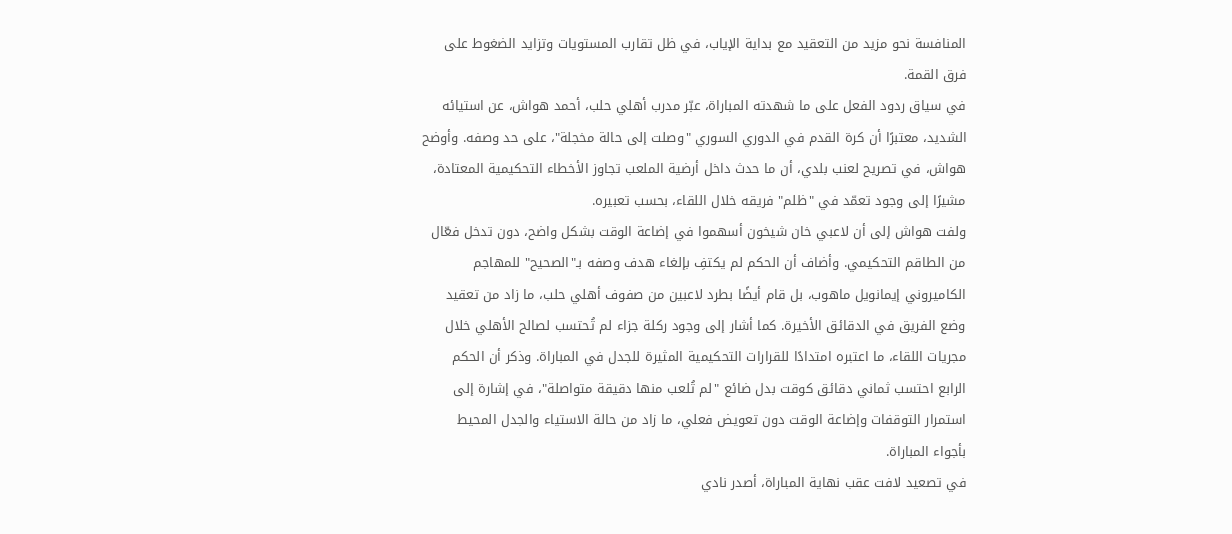المنافسة نحو مزيد من التعقيد مع بداية الإياب، في ظل تقارب المستويات وتزايد الضغوط على فرق القمة.
في سياق ردود الفعل على ما شهدته المباراة، عبّر مدرب أهلي حلب، أحمد هواش، عن استيائه الشديد، معتبرًا أن كرة القدم في الدوري السوري "وصلت إلى حالة مخجلة"، على حد وصفه. وأوضح هواش، في تصريح لعنب بلدي، أن ما حدث داخل أرضية الملعب تجاوز الأخطاء التحكيمية المعتادة، مشيرًا إلى وجود تعمّد في "ظلم" فريقه خلال اللقاء، بحسب تعبيره.
ولفت هواش إلى أن لاعبي خان شيخون أسهموا في إضاعة الوقت بشكل واضح، دون تدخل فعّال من الطاقم التحكيمي. وأضاف أن الحكم لم يكتفِ بإلغاء هدف وصفه بـ"الصحيح" للمهاجم الكاميروني إيمانويل ماهوب، بل قام أيضًا بطرد لاعبين من صفوف أهلي حلب، ما زاد من تعقيد وضع الفريق في الدقائق الأخيرة. كما أشار إلى وجود ركلة جزاء لم تُحتسب لصالح الأهلي خلال مجريات اللقاء، ما اعتبره امتدادًا للقرارات التحكيمية المثيرة للجدل في المباراة. وذكر أن الحكم الرابع احتسب ثماني دقائق كوقت بدل ضائع "لم تُلعب منها دقيقة متواصلة"، في إشارة إلى استمرار التوقفات وإضاعة الوقت دون تعويض فعلي، ما زاد من حالة الاستياء والجدل المحيط بأجواء المباراة.
في تصعيد لافت عقب نهاية المباراة، أصدر نادي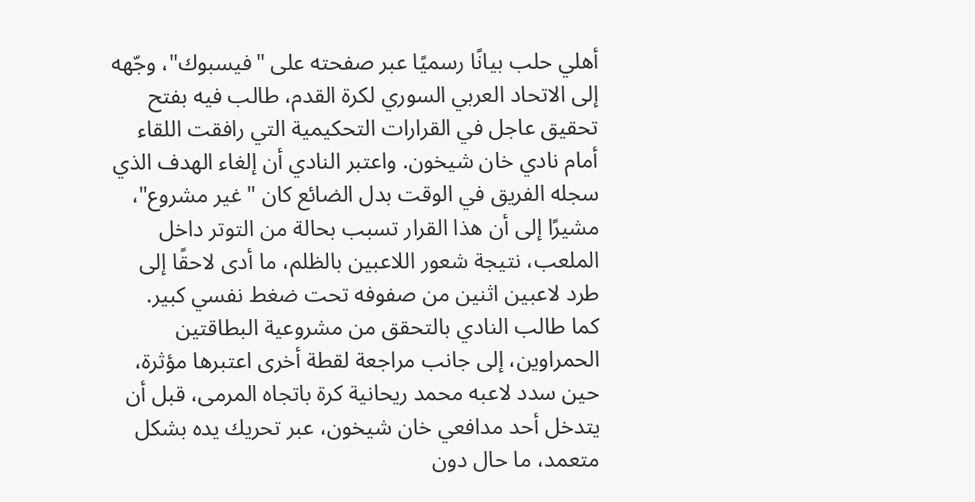أهلي حلب بيانًا رسميًا عبر صفحته على "فيسبوك"، وجّهه إلى الاتحاد العربي السوري لكرة القدم، طالب فيه بفتح تحقيق عاجل في القرارات التحكيمية التي رافقت اللقاء أمام نادي خان شيخون. واعتبر النادي أن إلغاء الهدف الذي سجله الفريق في الوقت بدل الضائع كان "غير مشروع"، مشيرًا إلى أن هذا القرار تسبب بحالة من التوتر داخل الملعب، نتيجة شعور اللاعبين بالظلم، ما أدى لاحقًا إلى طرد لاعبين اثنين من صفوفه تحت ضغط نفسي كبير.
كما طالب النادي بالتحقق من مشروعية البطاقتين الحمراوين، إلى جانب مراجعة لقطة أخرى اعتبرها مؤثرة، حين سدد لاعبه محمد ريحانية كرة باتجاه المرمى، قبل أن يتدخل أحد مدافعي خان شيخون، عبر تحريك يده بشكل متعمد، ما حال دون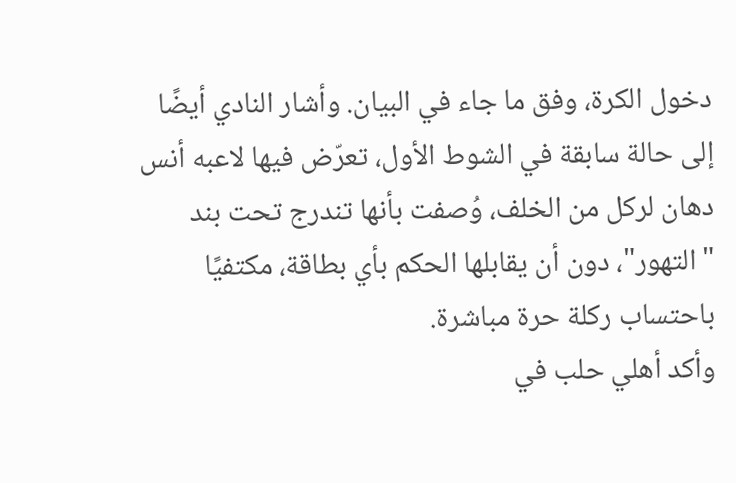دخول الكرة، وفق ما جاء في البيان. وأشار النادي أيضًا إلى حالة سابقة في الشوط الأول، تعرّض فيها لاعبه أنس دهان لركل من الخلف، وُصفت بأنها تندرج تحت بند "التهور"، دون أن يقابلها الحكم بأي بطاقة، مكتفيًا باحتساب ركلة حرة مباشرة.
وأكد أهلي حلب في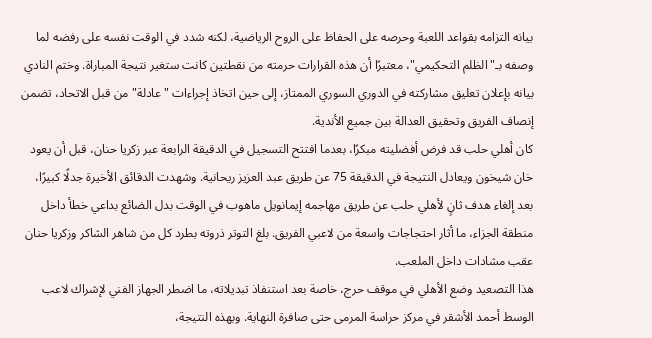بيانه التزامه بقواعد اللعبة وحرصه على الحفاظ على الروح الرياضية، لكنه شدد في الوقت نفسه على رفضه لما وصفه بـ"الظلم التحكيمي"، معتبرًا أن هذه القرارات حرمته من نقطتين كانت ستغير نتيجة المباراة. وختم النادي بيانه بإعلان تعليق مشاركته في الدوري السوري الممتاز، إلى حين اتخاذ إجراءات "عادلة" من قبل الاتحاد، تضمن إنصاف الفريق وتحقيق العدالة بين جميع الأندية.
كان أهلي حلب قد فرض أفضليته مبكرًا، بعدما افتتح التسجيل في الدقيقة الرابعة عبر زكريا حنان، قبل أن يعود خان شيخون ويعادل النتيجة في الدقيقة 75 عن طريق عبد العزيز ريحانية. وشهدت الدقائق الأخيرة جدلًا كبيرًا، بعد إلغاء هدف ثانٍ لأهلي حلب عن طريق مهاجمه إيمانويل ماهوب في الوقت بدل الضائع بداعي خطأ داخل منطقة الجزاء، ما أثار احتجاجات واسعة من لاعبي الفريق. بلغ التوتر ذروته بطرد كل من شاهر الشاكر وزكريا حنان عقب مشادات داخل الملعب.
هذا التصعيد وضع الأهلي في موقف حرج، خاصة بعد استنفاذ تبديلاته، ما اضطر الجهاز الفني لإشراك لاعب الوسط أحمد الأشقر في مركز حراسة المرمى حتى صافرة النهاية. وبهذه النتيجة،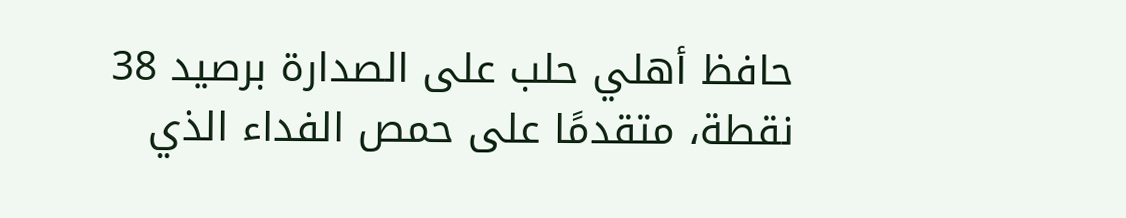حافظ أهلي حلب على الصدارة برصيد 38 نقطة، متقدمًا على حمص الفداء الذي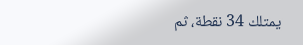يمتلك 34 نقطة، ثم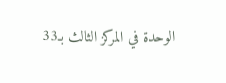الوحدة في المركز الثالث بـ33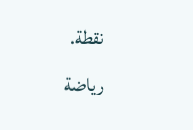نقطة.
رياضة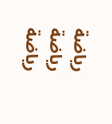رياضة
رياضة
رياضة